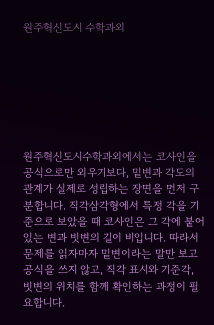원주혁신도시 수학과외







원주혁신도시수학과외에서는 코사인을 공식으로만 외우기보다, 밑변과 각도의 관계가 실제로 성립하는 장면을 먼저 구분합니다. 직각삼각형에서 특정 각을 기준으로 보았을 때 코사인은 그 각에 붙어 있는 변과 빗변의 길이 비입니다. 따라서 문제를 읽자마자 밑변이라는 말만 보고 공식을 쓰지 않고, 직각 표시와 기준각, 빗변의 위치를 함께 확인하는 과정이 필요합니다.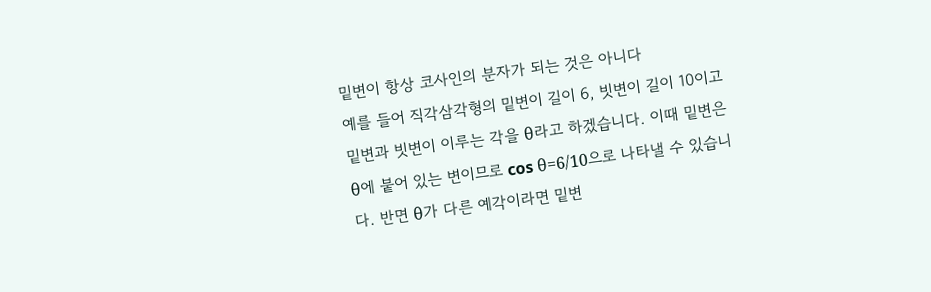밑변이 항상 코사인의 분자가 되는 것은 아니다
예를 들어 직각삼각형의 밑변이 길이 6, 빗변이 길이 10이고 밑변과 빗변이 이루는 각을 θ라고 하겠습니다. 이때 밑변은 θ에 붙어 있는 변이므로 cos θ=6/10으로 나타낼 수 있습니다. 반면 θ가 다른 예각이라면 밑변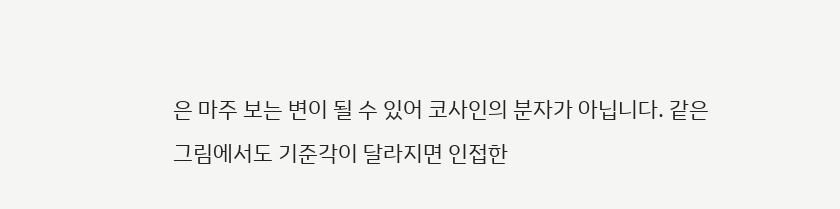은 마주 보는 변이 될 수 있어 코사인의 분자가 아닙니다. 같은 그림에서도 기준각이 달라지면 인접한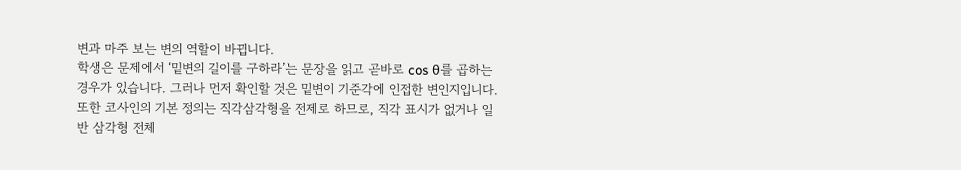변과 마주 보는 변의 역할이 바뀝니다.
학생은 문제에서 ‘밑변의 길이를 구하라’는 문장을 읽고 곧바로 cos θ를 곱하는 경우가 있습니다. 그러나 먼저 확인할 것은 밑변이 기준각에 인접한 변인지입니다. 또한 코사인의 기본 정의는 직각삼각형을 전제로 하므로, 직각 표시가 없거나 일반 삼각형 전체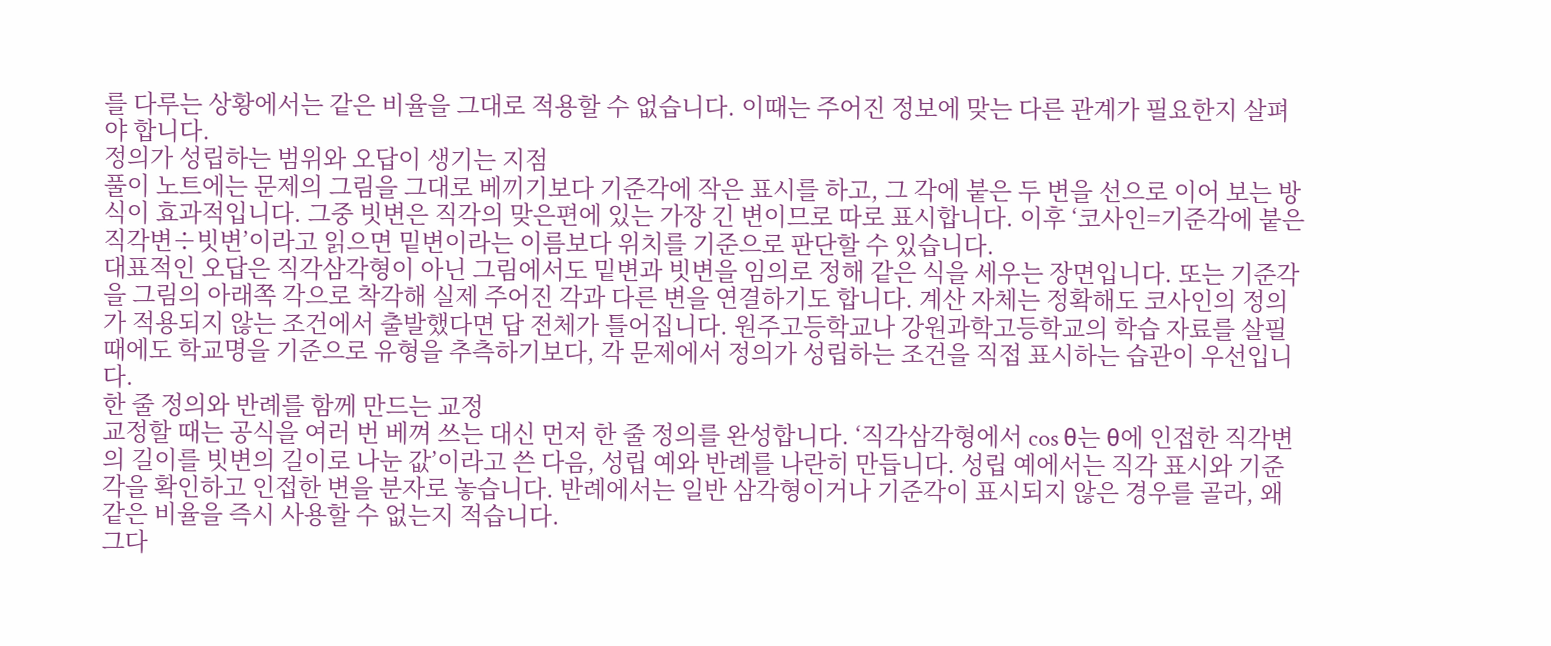를 다루는 상황에서는 같은 비율을 그대로 적용할 수 없습니다. 이때는 주어진 정보에 맞는 다른 관계가 필요한지 살펴야 합니다.
정의가 성립하는 범위와 오답이 생기는 지점
풀이 노트에는 문제의 그림을 그대로 베끼기보다 기준각에 작은 표시를 하고, 그 각에 붙은 두 변을 선으로 이어 보는 방식이 효과적입니다. 그중 빗변은 직각의 맞은편에 있는 가장 긴 변이므로 따로 표시합니다. 이후 ‘코사인=기준각에 붙은 직각변÷빗변’이라고 읽으면 밑변이라는 이름보다 위치를 기준으로 판단할 수 있습니다.
대표적인 오답은 직각삼각형이 아닌 그림에서도 밑변과 빗변을 임의로 정해 같은 식을 세우는 장면입니다. 또는 기준각을 그림의 아래쪽 각으로 착각해 실제 주어진 각과 다른 변을 연결하기도 합니다. 계산 자체는 정확해도 코사인의 정의가 적용되지 않는 조건에서 출발했다면 답 전체가 틀어집니다. 원주고등학교나 강원과학고등학교의 학습 자료를 살필 때에도 학교명을 기준으로 유형을 추측하기보다, 각 문제에서 정의가 성립하는 조건을 직접 표시하는 습관이 우선입니다.
한 줄 정의와 반례를 함께 만드는 교정
교정할 때는 공식을 여러 번 베껴 쓰는 대신 먼저 한 줄 정의를 완성합니다. ‘직각삼각형에서 cos θ는 θ에 인접한 직각변의 길이를 빗변의 길이로 나눈 값’이라고 쓴 다음, 성립 예와 반례를 나란히 만듭니다. 성립 예에서는 직각 표시와 기준각을 확인하고 인접한 변을 분자로 놓습니다. 반례에서는 일반 삼각형이거나 기준각이 표시되지 않은 경우를 골라, 왜 같은 비율을 즉시 사용할 수 없는지 적습니다.
그다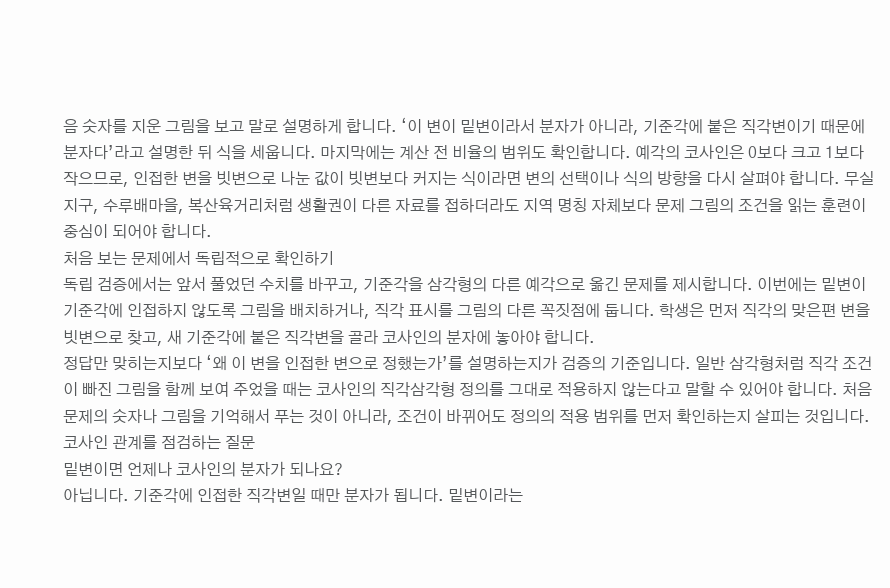음 숫자를 지운 그림을 보고 말로 설명하게 합니다. ‘이 변이 밑변이라서 분자가 아니라, 기준각에 붙은 직각변이기 때문에 분자다’라고 설명한 뒤 식을 세웁니다. 마지막에는 계산 전 비율의 범위도 확인합니다. 예각의 코사인은 0보다 크고 1보다 작으므로, 인접한 변을 빗변으로 나눈 값이 빗변보다 커지는 식이라면 변의 선택이나 식의 방향을 다시 살펴야 합니다. 무실지구, 수루배마을, 복산육거리처럼 생활권이 다른 자료를 접하더라도 지역 명칭 자체보다 문제 그림의 조건을 읽는 훈련이 중심이 되어야 합니다.
처음 보는 문제에서 독립적으로 확인하기
독립 검증에서는 앞서 풀었던 수치를 바꾸고, 기준각을 삼각형의 다른 예각으로 옮긴 문제를 제시합니다. 이번에는 밑변이 기준각에 인접하지 않도록 그림을 배치하거나, 직각 표시를 그림의 다른 꼭짓점에 둡니다. 학생은 먼저 직각의 맞은편 변을 빗변으로 찾고, 새 기준각에 붙은 직각변을 골라 코사인의 분자에 놓아야 합니다.
정답만 맞히는지보다 ‘왜 이 변을 인접한 변으로 정했는가’를 설명하는지가 검증의 기준입니다. 일반 삼각형처럼 직각 조건이 빠진 그림을 함께 보여 주었을 때는 코사인의 직각삼각형 정의를 그대로 적용하지 않는다고 말할 수 있어야 합니다. 처음 문제의 숫자나 그림을 기억해서 푸는 것이 아니라, 조건이 바뀌어도 정의의 적용 범위를 먼저 확인하는지 살피는 것입니다.
코사인 관계를 점검하는 질문
밑변이면 언제나 코사인의 분자가 되나요?
아닙니다. 기준각에 인접한 직각변일 때만 분자가 됩니다. 밑변이라는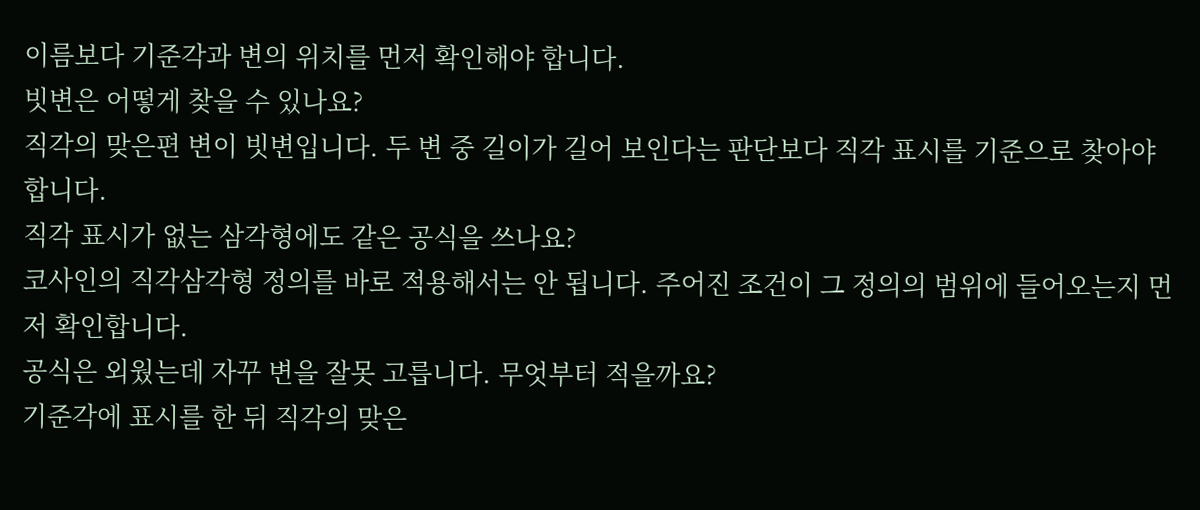이름보다 기준각과 변의 위치를 먼저 확인해야 합니다.
빗변은 어떻게 찾을 수 있나요?
직각의 맞은편 변이 빗변입니다. 두 변 중 길이가 길어 보인다는 판단보다 직각 표시를 기준으로 찾아야 합니다.
직각 표시가 없는 삼각형에도 같은 공식을 쓰나요?
코사인의 직각삼각형 정의를 바로 적용해서는 안 됩니다. 주어진 조건이 그 정의의 범위에 들어오는지 먼저 확인합니다.
공식은 외웠는데 자꾸 변을 잘못 고릅니다. 무엇부터 적을까요?
기준각에 표시를 한 뒤 직각의 맞은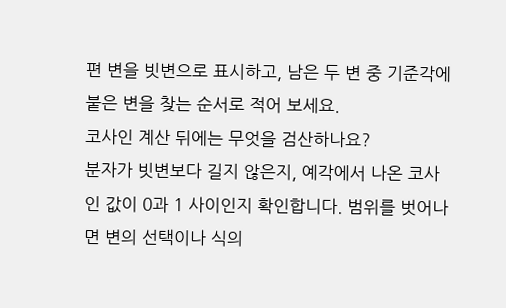편 변을 빗변으로 표시하고, 남은 두 변 중 기준각에 붙은 변을 찾는 순서로 적어 보세요.
코사인 계산 뒤에는 무엇을 검산하나요?
분자가 빗변보다 길지 않은지, 예각에서 나온 코사인 값이 0과 1 사이인지 확인합니다. 범위를 벗어나면 변의 선택이나 식의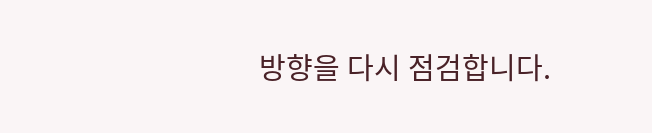방향을 다시 점검합니다.